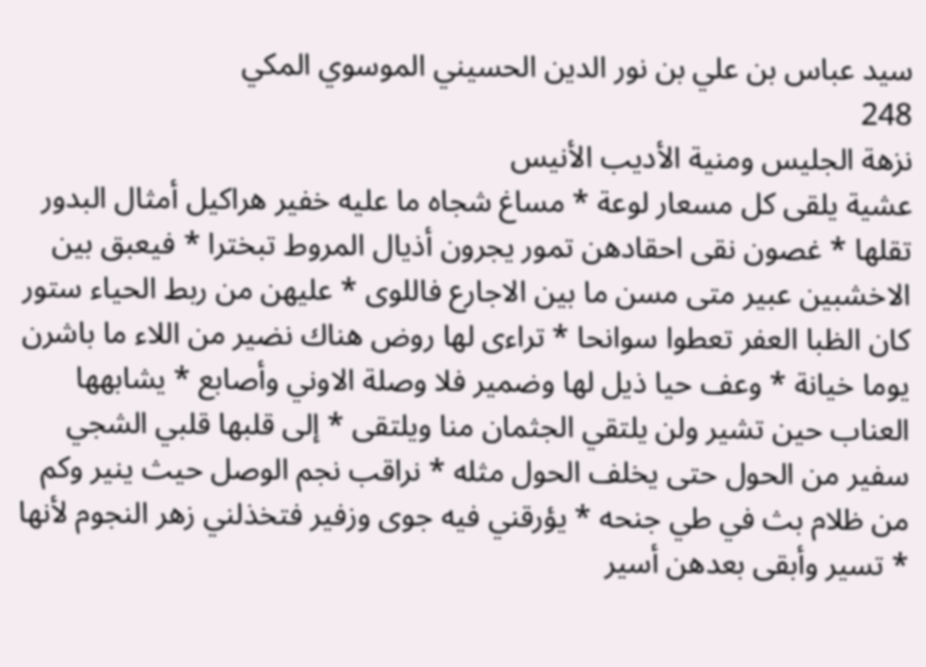سيد عباس بن علي بن نور الدين الحسيني الموسوي المكي
248
نزهة الجليس ومنية الأديب الأنيس
عشية يلقى كل مسعار لوعة * مساغ شجاه ما عليه خفير هراكيل أمثال البدور تقلها * غصون نقى احقادهن تمور يجرون أذيال المروط تبخترا * فيعبق بين الاخشبين عبير متى مسن ما بين الاجارع فاللوى * عليهن من ربط الحياء ستور كان الظبا العفر تعطوا سوانحا * تراءى لها روض هناك نضير من اللاء ما باشرن يوما خيانة * وعف حيا ذيل لها وضمير فلا وصلة الاوني وأصابع * يشابهها العناب حين تشير ولن يلتقي الجثمان منا ويلتقى * إلى قلبها قلبي الشجي سفير من الحول حتى يخلف الحول مثله * نراقب نجم الوصل حيث ينير وكم من ظلام بث في طي جنحه * يؤرقني فيه جوى وزفير فتخذلني زهر النجوم لأنها * تسير وأبقى بعدهن أسير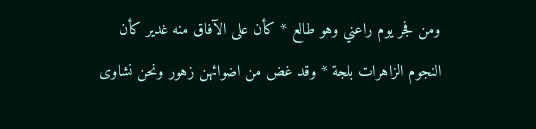ومن فجر يوم راعني وهو طالع * كأن على الآفاق منه غدير كأن النجوم الزاهرات بلجة * وقد غض من اضوائهن زهور ونحن نشاوى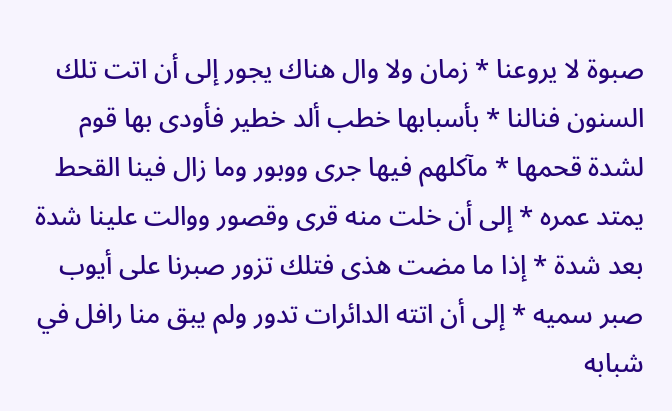صبوة لا يروعنا * زمان ولا وال هناك يجور إلى أن اتت تلك السنون فنالنا * بأسبابها خطب ألد خطير فأودى بها قوم لشدة قحمها * مآكلهم فيها جرى ووبور وما زال فينا القحط يمتد عمره * إلى أن خلت منه قرى وقصور ووالت علينا شدة بعد شدة * إذا ما مضت هذى فتلك تزور صبرنا على أيوب صبر سميه * إلى أن اتته الدائرات تدور ولم يبق منا رافل في شبابه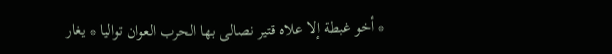* أخو غبطة إلا علاه قتير نصالى بها الحرب العوان تواليا * يغار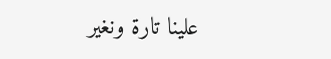علينا تارة ونغير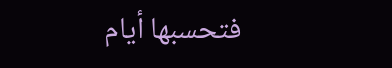فتحسبها أيام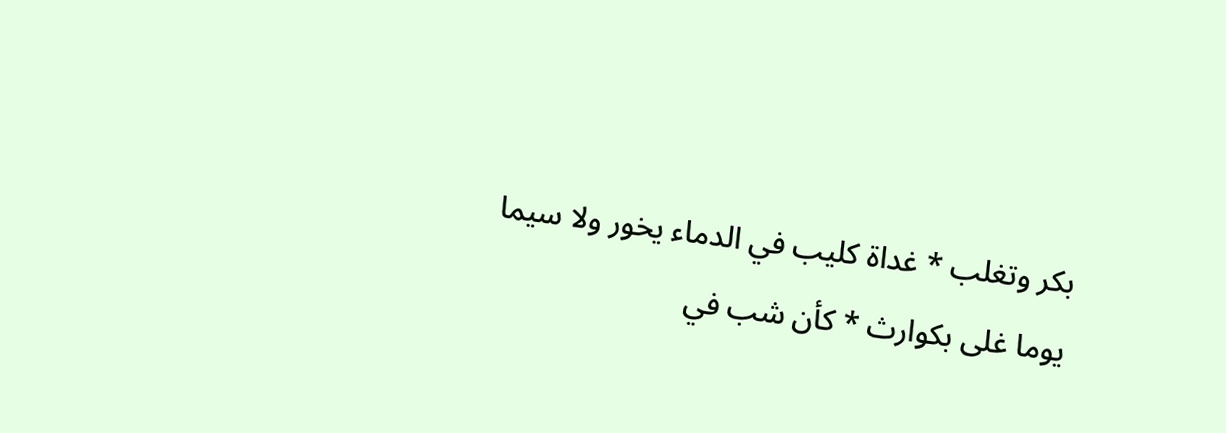بكر وتغلب * غداة كليب في الدماء يخور ولا سيما يوما غلى بكوارث * كأن شب في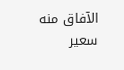الآفاق منه سعير